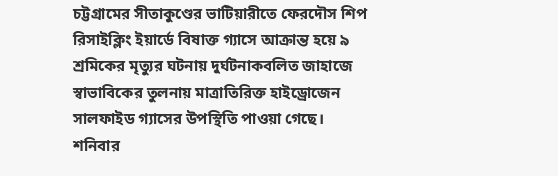চট্টগ্রামের সীতাকুণ্ডের ভাটিয়ারীতে ফেরদৌস শিপ রিসাইক্লিং ইয়ার্ডে বিষাক্ত গ্যাসে আক্রান্ত হয়ে ৯ শ্রমিকের মৃত্যুর ঘটনায় দুর্ঘটনাকবলিত জাহাজে স্বাভাবিকের তুলনায় মাত্রাতিরিক্ত হাইড্রোজেন সালফাইড গ্যাসের উপস্থিতি পাওয়া গেছে।
শনিবার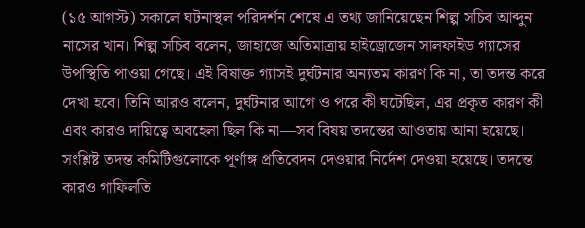(১৫ আগস্ট) সকালে ঘটনাস্থল পরিদর্শন শেষে এ তথ্য জানিয়েছেন শিল্প সচিব আব্দুন নাসের খান। শিল্প সচিব বলেন, জাহাজে অতিমাত্রায় হাইড্রোজেন সালফাইড গ্যাসের উপস্থিতি পাওয়া গেছে। এই বিষাক্ত গ্যাসই দুর্ঘটনার অন্যতম কারণ কি না, তা তদন্ত করে দেখা হবে। তিনি আরও বলেন, দুর্ঘটনার আগে ও পরে কী ঘটেছিল, এর প্রকৃত কারণ কী এবং কারও দায়িত্বে অবহেলা ছিল কি না—সব বিষয় তদন্তের আওতায় আনা হয়েছে।
সংশ্লিষ্ট তদন্ত কমিটিগুলোকে পূর্ণাঙ্গ প্রতিবেদন দেওয়ার নির্দেশ দেওয়া হয়েছে। তদন্তে কারও গাফিলতি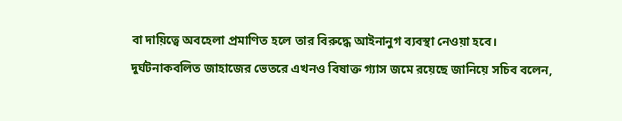বা দায়িত্বে অবহেলা প্রমাণিত হলে তার বিরুদ্ধে আইনানুগ ব্যবস্থা নেওয়া হবে। দুর্ঘটনাকবলিত জাহাজের ভেতরে এখনও বিষাক্ত গ্যাস জমে রয়েছে জানিয়ে সচিব বলেন,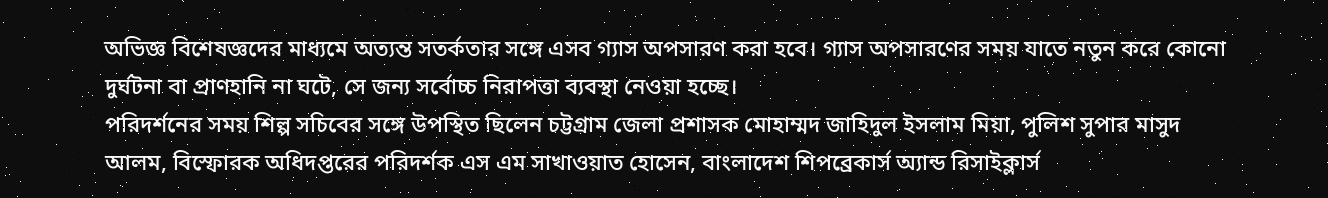অভিজ্ঞ বিশেষজ্ঞদের মাধ্যমে অত্যন্ত সতর্কতার সঙ্গে এসব গ্যাস অপসারণ করা হবে। গ্যাস অপসারণের সময় যাতে নতুন করে কোনো দুর্ঘটনা বা প্রাণহানি না ঘটে, সে জন্য সর্বোচ্চ নিরাপত্তা ব্যবস্থা নেওয়া হচ্ছে।
পরিদর্শনের সময় শিল্প সচিবের সঙ্গে উপস্থিত ছিলেন চট্টগ্রাম জেলা প্রশাসক মোহাম্মদ জাহিদুল ইসলাম মিয়া, পুলিশ সুপার মাসুদ আলম, বিস্ফোরক অধিদপ্তরের পরিদর্শক এস এম সাখাওয়াত হোসেন, বাংলাদেশ শিপব্রেকার্স অ্যান্ড রিসাইক্লার্স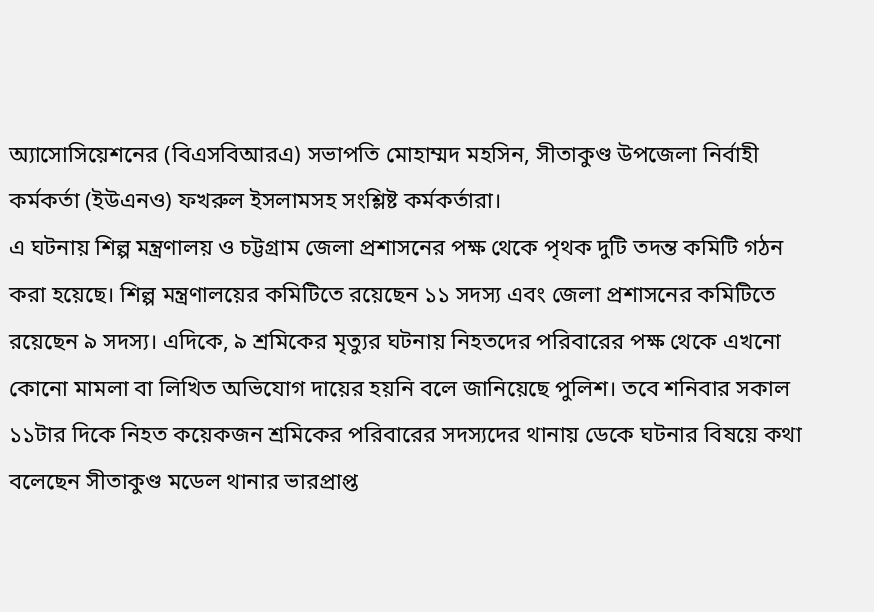অ্যাসোসিয়েশনের (বিএসবিআরএ) সভাপতি মোহাম্মদ মহসিন, সীতাকুণ্ড উপজেলা নির্বাহী কর্মকর্তা (ইউএনও) ফখরুল ইসলামসহ সংশ্লিষ্ট কর্মকর্তারা।
এ ঘটনায় শিল্প মন্ত্রণালয় ও চট্টগ্রাম জেলা প্রশাসনের পক্ষ থেকে পৃথক দুটি তদন্ত কমিটি গঠন করা হয়েছে। শিল্প মন্ত্রণালয়ের কমিটিতে রয়েছেন ১১ সদস্য এবং জেলা প্রশাসনের কমিটিতে রয়েছেন ৯ সদস্য। এদিকে, ৯ শ্রমিকের মৃত্যুর ঘটনায় নিহতদের পরিবারের পক্ষ থেকে এখনো কোনো মামলা বা লিখিত অভিযোগ দায়ের হয়নি বলে জানিয়েছে পুলিশ। তবে শনিবার সকাল ১১টার দিকে নিহত কয়েকজন শ্রমিকের পরিবারের সদস্যদের থানায় ডেকে ঘটনার বিষয়ে কথা বলেছেন সীতাকুণ্ড মডেল থানার ভারপ্রাপ্ত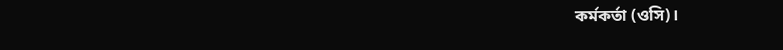কর্মকর্তা (ওসি)।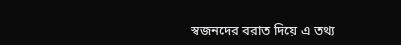স্বজনদের বরাত দিয়ে এ তথ্য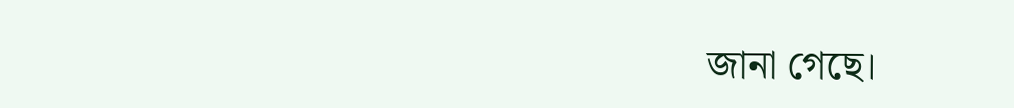জানা গেছে।